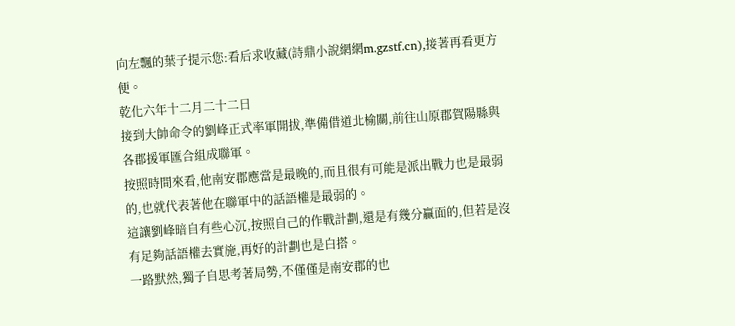向左飄的葉子提示您:看后求收藏(詩鼎小說網網m.gzstf.cn),接著再看更方便。
乾化六年十二月二十二日
接到大帥命令的劉峰正式率軍開拔,準備借道北榆關,前往山原郡賀陽縣與各郡援軍匯合組成聯軍。
按照時間來看,他南安郡應當是最晚的,而且很有可能是派出戰力也是最弱的,也就代表著他在聯軍中的話語權是最弱的。
這讓劉峰暗自有些心沉,按照自己的作戰計劃,還是有幾分贏面的,但若是沒有足夠話語權去實施,再好的計劃也是白搭。
一路默然,獨子自思考著局勢,不僅僅是南安郡的也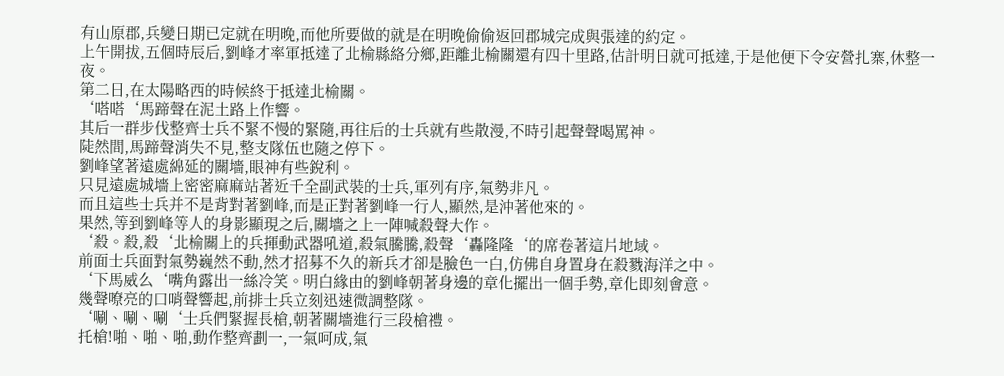有山原郡,兵變日期已定就在明晚,而他所要做的就是在明晚偷偷返回郡城完成與張達的約定。
上午開拔,五個時辰后,劉峰才率軍抵達了北榆縣絡分鄉,距離北榆關還有四十里路,估計明日就可抵達,于是他便下令安營扎寨,休整一夜。
第二日,在太陽略西的時候終于抵達北榆關。
‘嗒嗒‘馬蹄聲在泥土路上作響。
其后一群步伐整齊士兵不緊不慢的緊隨,再往后的士兵就有些散漫,不時引起聲聲喝罵神。
陡然間,馬蹄聲消失不見,整支隊伍也隨之停下。
劉峰望著遠處綿延的關墻,眼神有些銳利。
只見遠處城墻上密密麻麻站著近千全副武裝的士兵,軍列有序,氣勢非凡。
而且這些士兵并不是背對著劉峰,而是正對著劉峰一行人,顯然,是沖著他來的。
果然,等到劉峰等人的身影顯現之后,關墻之上一陣喊殺聲大作。
‘殺。殺,殺‘北榆關上的兵揮動武器吼道,殺氣騰騰,殺聲‘轟隆隆‘的席卷著這片地域。
前面士兵面對氣勢巍然不動,然才招募不久的新兵才卻是臉色一白,仿佛自身置身在殺戮海洋之中。
‘下馬威么‘嘴角露出一絲冷笑。明白緣由的劉峰朝著身邊的章化擺出一個手勢,章化即刻會意。
幾聲嘹亮的口哨聲響起,前排士兵立刻迅速微調整隊。
‘唰、唰、唰‘士兵們緊握長槍,朝著關墻進行三段槍禮。
托槍!啪、啪、啪,動作整齊劃一,一氣呵成,氣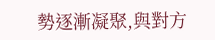勢逐漸凝聚,與對方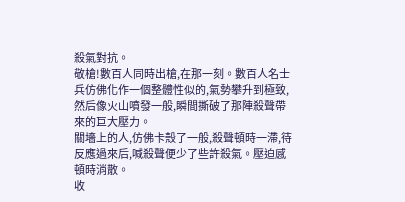殺氣對抗。
敬槍!數百人同時出槍,在那一刻。數百人名士兵仿佛化作一個整體性似的,氣勢攀升到極致,然后像火山噴發一般,瞬間撕破了那陣殺聲帶來的巨大壓力。
關墻上的人,仿佛卡殼了一般,殺聲頓時一滯,待反應過來后,喊殺聲便少了些許殺氣。壓迫感頓時消散。
收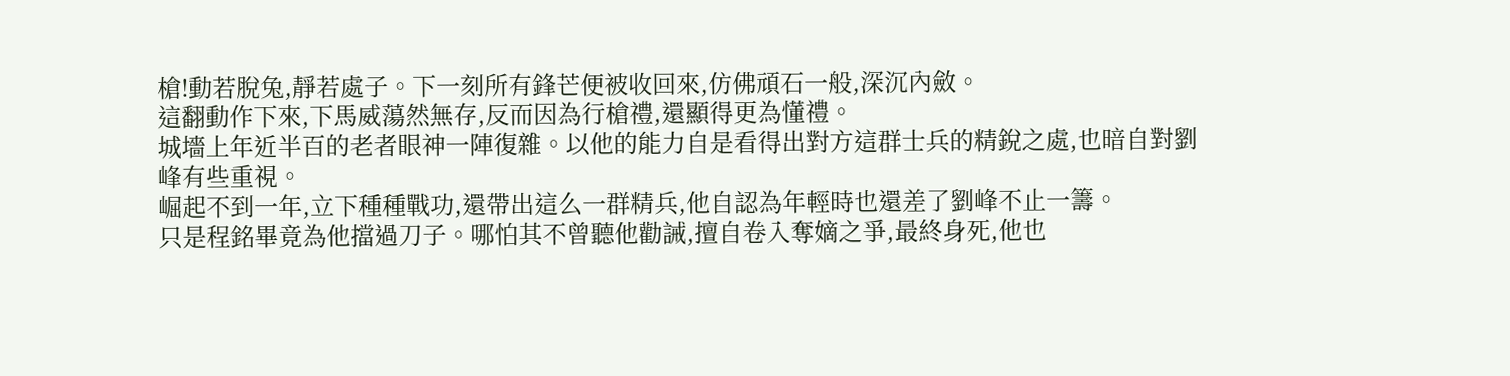槍!動若脫兔,靜若處子。下一刻所有鋒芒便被收回來,仿佛頑石一般,深沉內斂。
這翻動作下來,下馬威蕩然無存,反而因為行槍禮,還顯得更為懂禮。
城墻上年近半百的老者眼神一陣復雜。以他的能力自是看得出對方這群士兵的精銳之處,也暗自對劉峰有些重視。
崛起不到一年,立下種種戰功,還帶出這么一群精兵,他自認為年輕時也還差了劉峰不止一籌。
只是程銘畢竟為他擋過刀子。哪怕其不曾聽他勸誡,擅自卷入奪嫡之爭,最終身死,他也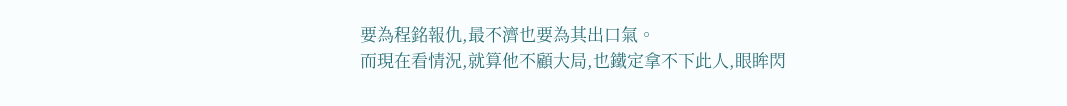要為程銘報仇,最不濟也要為其出口氣。
而現在看情況,就算他不顧大局,也鐵定拿不下此人,眼眸閃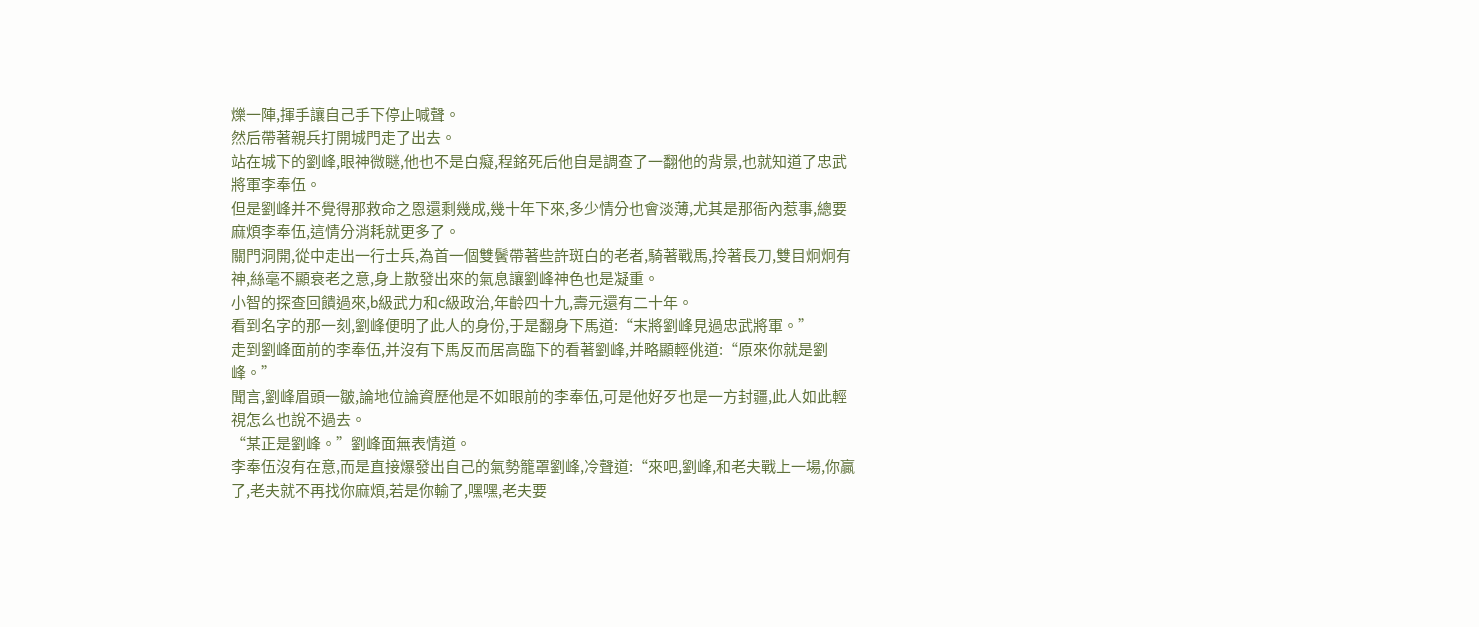爍一陣,揮手讓自己手下停止喊聲。
然后帶著親兵打開城門走了出去。
站在城下的劉峰,眼神微瞇,他也不是白癡,程銘死后他自是調查了一翻他的背景,也就知道了忠武將軍李奉伍。
但是劉峰并不覺得那救命之恩還剩幾成,幾十年下來,多少情分也會淡薄,尤其是那衙內惹事,總要麻煩李奉伍,這情分消耗就更多了。
關門洞開,從中走出一行士兵,為首一個雙鬢帶著些許斑白的老者,騎著戰馬,拎著長刀,雙目炯炯有神,絲毫不顯衰老之意,身上散發出來的氣息讓劉峰神色也是凝重。
小智的探查回饋過來,b級武力和c級政治,年齡四十九,壽元還有二十年。
看到名字的那一刻,劉峰便明了此人的身份,于是翻身下馬道:“末將劉峰見過忠武將軍。”
走到劉峰面前的李奉伍,并沒有下馬反而居高臨下的看著劉峰,并略顯輕佻道:“原來你就是劉峰。”
聞言,劉峰眉頭一皺,論地位論資歷他是不如眼前的李奉伍,可是他好歹也是一方封疆,此人如此輕視怎么也說不過去。
“某正是劉峰。”劉峰面無表情道。
李奉伍沒有在意,而是直接爆發出自己的氣勢籠罩劉峰,冷聲道:“來吧,劉峰,和老夫戰上一場,你贏了,老夫就不再找你麻煩,若是你輸了,嘿嘿,老夫要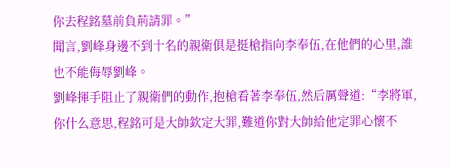你去程銘墓前負荊請罪。”
聞言,劉峰身邊不到十名的親衛俱是挺槍指向李奉伍,在他們的心里,誰也不能侮辱劉峰。
劉峰揮手阻止了親衛們的動作,抱槍看著李奉伍,然后厲聲道:“李將軍,你什么意思,程銘可是大帥欽定大罪,難道你對大帥給他定罪心懷不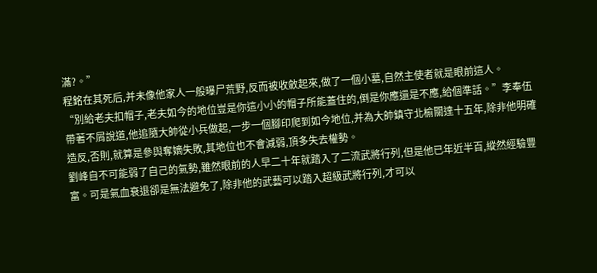滿?。”
程銘在其死后,并未像他家人一般曝尸荒野,反而被收斂起來,做了一個小墓,自然主使者就是眼前這人。
“別給老夫扣帽子,老夫如今的地位豈是你這小小的帽子所能蓋住的,倒是你應還是不應,給個準話。”李奉伍帶著不屑說道,他追隨大帥從小兵做起,一步一個腳印爬到如今地位,并為大帥鎮守北榆關達十五年,除非他明確造反,否則,就算是參與奪嫡失敗,其地位也不會減弱,頂多失去權勢。
劉峰自不可能弱了自己的氣勢,雖然眼前的人早二十年就踏入了二流武將行列,但是他已年近半百,縱然經驗豐富。可是氣血衰退卻是無法避免了,除非他的武藝可以踏入超級武將行列,才可以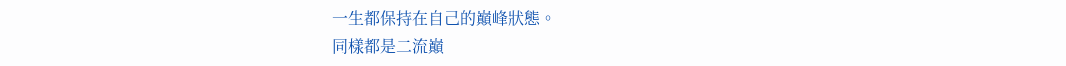一生都保持在自己的巔峰狀態。
同樣都是二流巔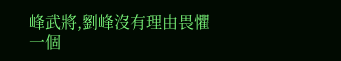峰武將,劉峰沒有理由畏懼一個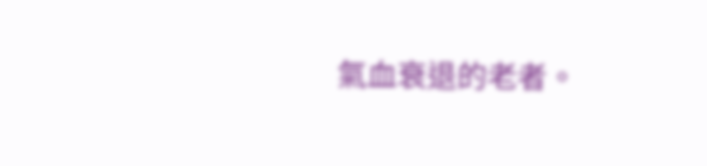氣血衰退的老者。